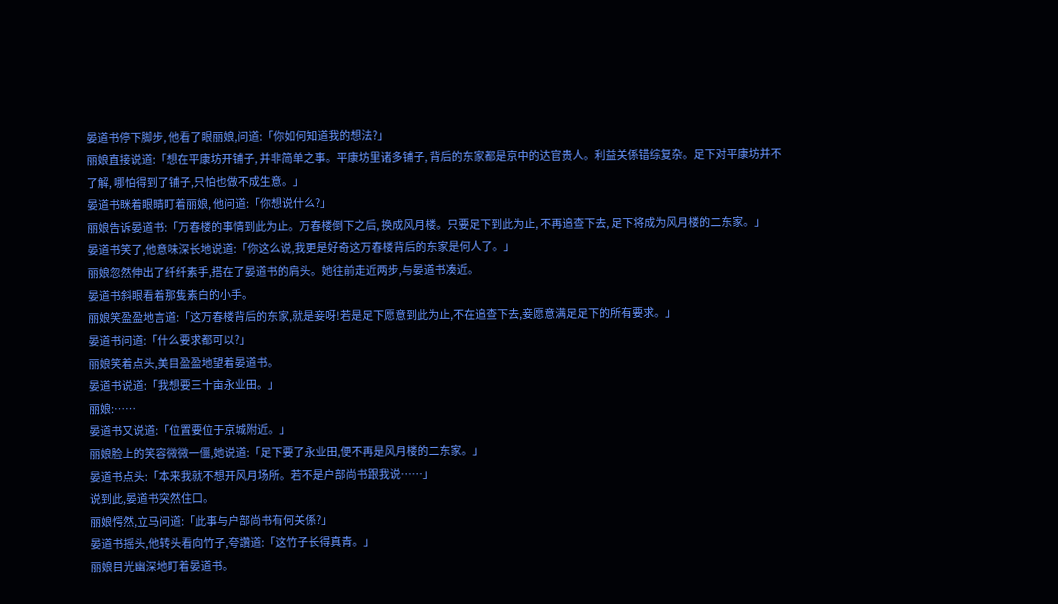晏道书停下脚步, 他看了眼丽娘,问道:「你如何知道我的想法?」
丽娘直接说道:「想在平康坊开铺子, 并非简单之事。平康坊里诸多铺子, 背后的东家都是京中的达官贵人。利益关係错综复杂。足下对平康坊并不了解, 哪怕得到了铺子,只怕也做不成生意。」
晏道书眯着眼睛盯着丽娘, 他问道:「你想说什么?」
丽娘告诉晏道书:「万春楼的事情到此为止。万春楼倒下之后, 换成风月楼。只要足下到此为止, 不再追查下去, 足下将成为风月楼的二东家。」
晏道书笑了,他意味深长地说道:「你这么说,我更是好奇这万春楼背后的东家是何人了。」
丽娘忽然伸出了纤纤素手,搭在了晏道书的肩头。她往前走近两步,与晏道书凑近。
晏道书斜眼看着那隻素白的小手。
丽娘笑盈盈地言道:「这万春楼背后的东家,就是妾呀!若是足下愿意到此为止,不在追查下去,妾愿意满足足下的所有要求。」
晏道书问道:「什么要求都可以?」
丽娘笑着点头,美目盈盈地望着晏道书。
晏道书说道:「我想要三十亩永业田。」
丽娘:……
晏道书又说道:「位置要位于京城附近。」
丽娘脸上的笑容微微一僵,她说道:「足下要了永业田,便不再是风月楼的二东家。」
晏道书点头:「本来我就不想开风月场所。若不是户部尚书跟我说……」
说到此,晏道书突然住口。
丽娘愕然,立马问道:「此事与户部尚书有何关係?」
晏道书摇头,他转头看向竹子,夸讚道:「这竹子长得真青。」
丽娘目光幽深地盯着晏道书。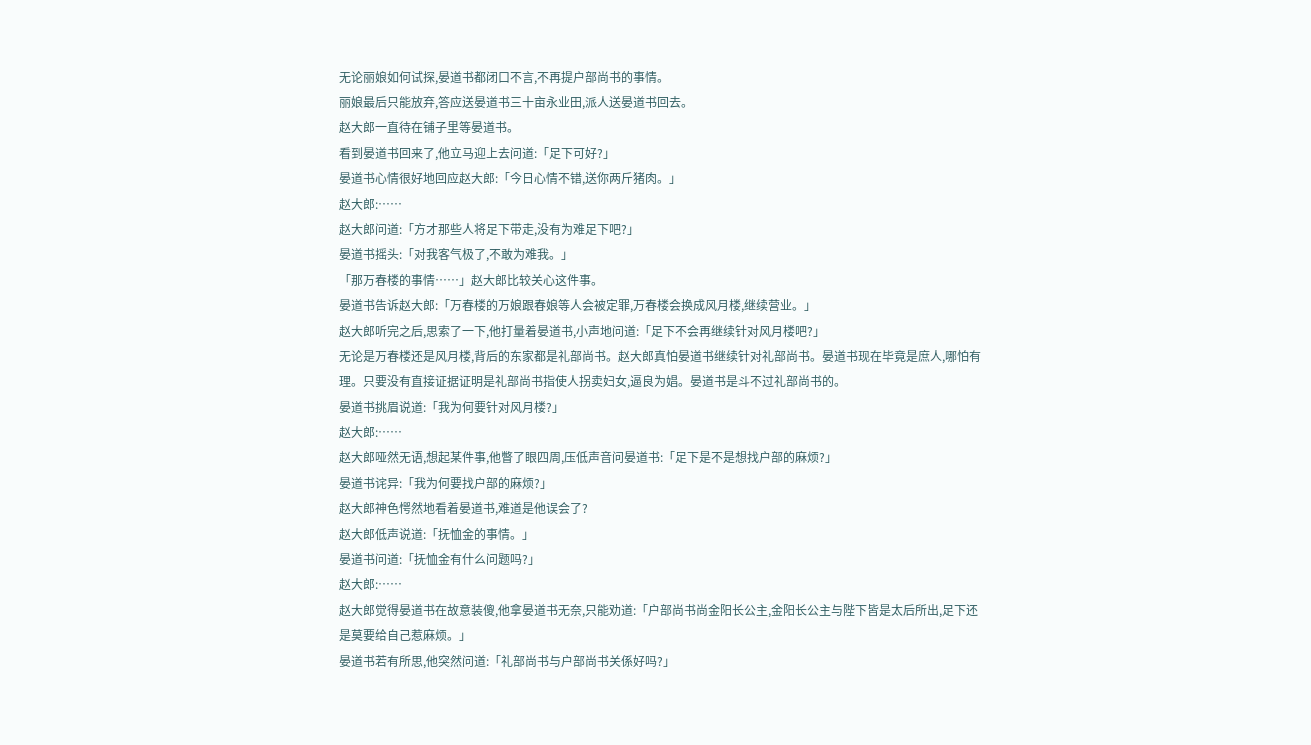无论丽娘如何试探,晏道书都闭口不言,不再提户部尚书的事情。
丽娘最后只能放弃,答应送晏道书三十亩永业田,派人送晏道书回去。
赵大郎一直待在铺子里等晏道书。
看到晏道书回来了,他立马迎上去问道:「足下可好?」
晏道书心情很好地回应赵大郎:「今日心情不错,送你两斤猪肉。」
赵大郎:……
赵大郎问道:「方才那些人将足下带走,没有为难足下吧?」
晏道书摇头:「对我客气极了,不敢为难我。」
「那万春楼的事情……」赵大郎比较关心这件事。
晏道书告诉赵大郎:「万春楼的万娘跟春娘等人会被定罪,万春楼会换成风月楼,继续营业。」
赵大郎听完之后,思索了一下,他打量着晏道书,小声地问道:「足下不会再继续针对风月楼吧?」
无论是万春楼还是风月楼,背后的东家都是礼部尚书。赵大郎真怕晏道书继续针对礼部尚书。晏道书现在毕竟是庶人,哪怕有理。只要没有直接证据证明是礼部尚书指使人拐卖妇女,逼良为娼。晏道书是斗不过礼部尚书的。
晏道书挑眉说道:「我为何要针对风月楼?」
赵大郎:……
赵大郎哑然无语,想起某件事,他瞥了眼四周,压低声音问晏道书:「足下是不是想找户部的麻烦?」
晏道书诧异:「我为何要找户部的麻烦?」
赵大郎神色愕然地看着晏道书,难道是他误会了?
赵大郎低声说道:「抚恤金的事情。」
晏道书问道:「抚恤金有什么问题吗?」
赵大郎:……
赵大郎觉得晏道书在故意装傻,他拿晏道书无奈,只能劝道:「户部尚书尚金阳长公主,金阳长公主与陛下皆是太后所出,足下还是莫要给自己惹麻烦。」
晏道书若有所思,他突然问道:「礼部尚书与户部尚书关係好吗?」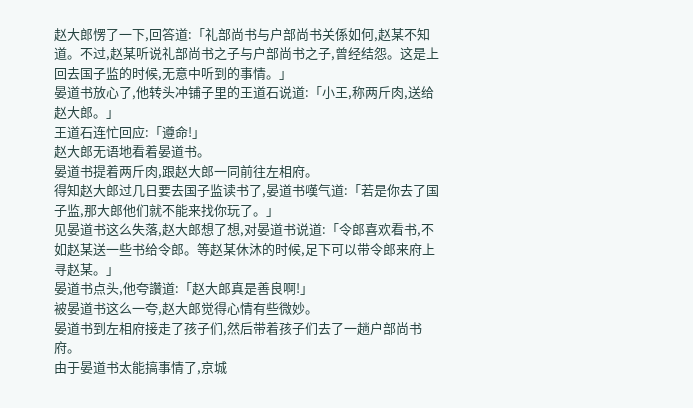赵大郎愣了一下,回答道:「礼部尚书与户部尚书关係如何,赵某不知道。不过,赵某听说礼部尚书之子与户部尚书之子,曾经结怨。这是上回去国子监的时候,无意中听到的事情。」
晏道书放心了,他转头冲铺子里的王道石说道:「小王,称两斤肉,送给赵大郎。」
王道石连忙回应:「遵命!」
赵大郎无语地看着晏道书。
晏道书提着两斤肉,跟赵大郎一同前往左相府。
得知赵大郎过几日要去国子监读书了,晏道书嘆气道:「若是你去了国子监,那大郎他们就不能来找你玩了。」
见晏道书这么失落,赵大郎想了想,对晏道书说道:「令郎喜欢看书,不如赵某送一些书给令郎。等赵某休沐的时候,足下可以带令郎来府上寻赵某。」
晏道书点头,他夸讚道:「赵大郎真是善良啊!」
被晏道书这么一夸,赵大郎觉得心情有些微妙。
晏道书到左相府接走了孩子们,然后带着孩子们去了一趟户部尚书府。
由于晏道书太能搞事情了,京城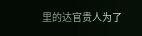里的达官贵人为了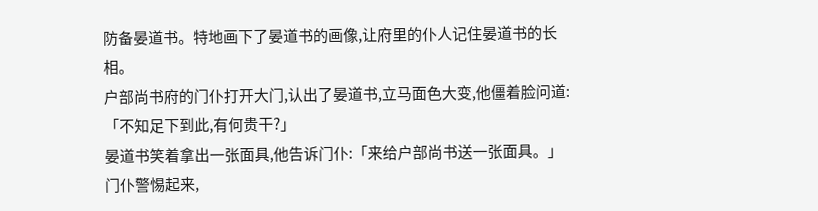防备晏道书。特地画下了晏道书的画像,让府里的仆人记住晏道书的长相。
户部尚书府的门仆打开大门,认出了晏道书,立马面色大变,他僵着脸问道:「不知足下到此,有何贵干?」
晏道书笑着拿出一张面具,他告诉门仆:「来给户部尚书送一张面具。」
门仆警惕起来,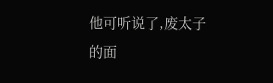他可听说了,废太子的面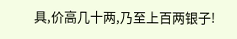具,价高几十两,乃至上百两银子!